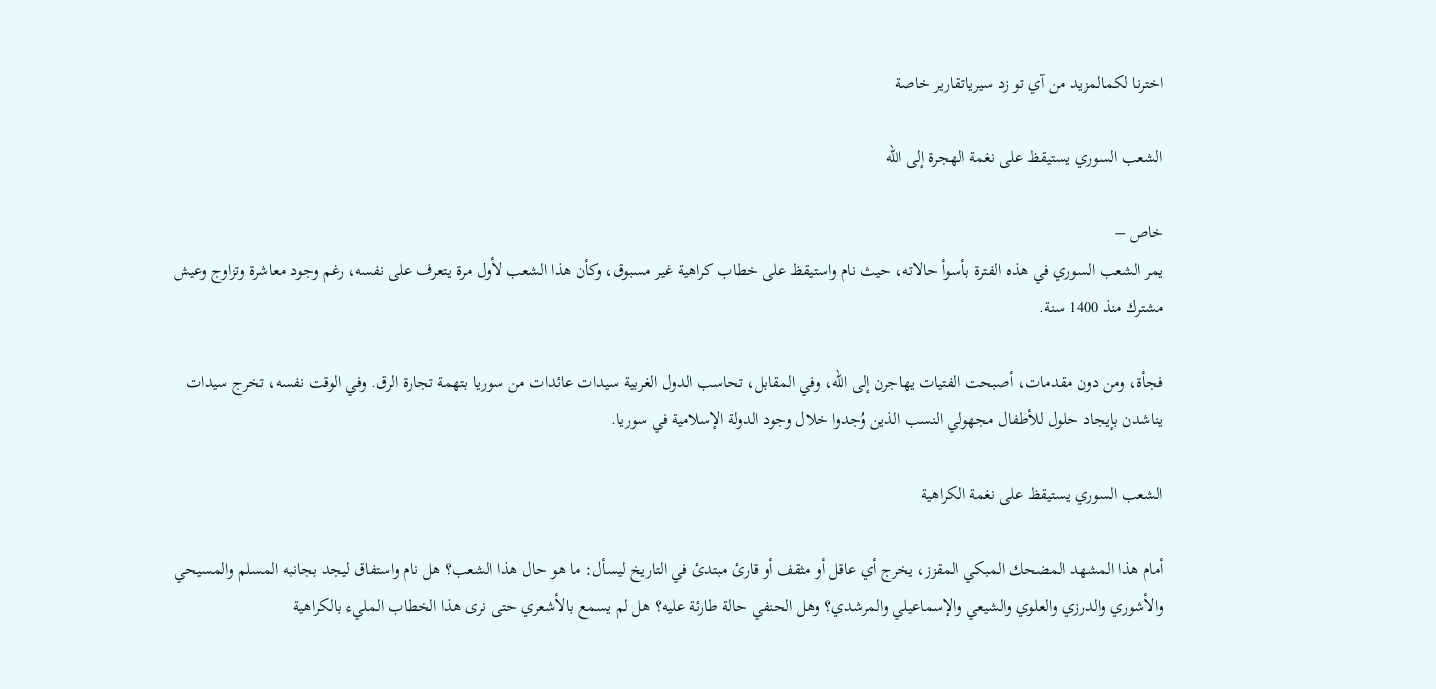اخترنا لكمالمزيد من آي تو زد سيرياتقارير خاصة

الشعب السوري يستيقظ على نغمة الهجرة إلى الله

خاص –
يمر الشعب السوري في هذه الفترة بأسوأ حالاته، حيث نام واستيقظ على خطاب كراهية غير مسبوق، وكأن هذا الشعب لأول مرة يتعرف على نفسه، رغم وجود معاشرة وتزاوج وعيش مشترك منذ 1400 سنة.

فجأة، ومن دون مقدمات، أصبحت الفتيات يهاجرن إلى الله، وفي المقابل، تحاسب الدول الغربية سيدات عائدات من سوريا بتهمة تجارة الرق. وفي الوقت نفسه، تخرج سيدات يناشدن بإيجاد حلول للأطفال مجهولي النسب الذين وُجدوا خلال وجود الدولة الإسلامية في سوريا.

الشعب السوري يستيقظ على نغمة الكراهية

أمام هذا المشهد المضحك المبكي المقزز، يخرج أي عاقل أو مثقف أو قارئ مبتدئ في التاريخ ليسأل: ما هو حال هذا الشعب؟ هل نام واستفاق ليجد بجانبه المسلم والمسيحي والأشوري والدرزي والعلوي والشيعي والإسماعيلي والمرشدي؟ وهل الحنفي حالة طارئة عليه؟ هل لم يسمع بالأشعري حتى نرى هذا الخطاب المليء بالكراهية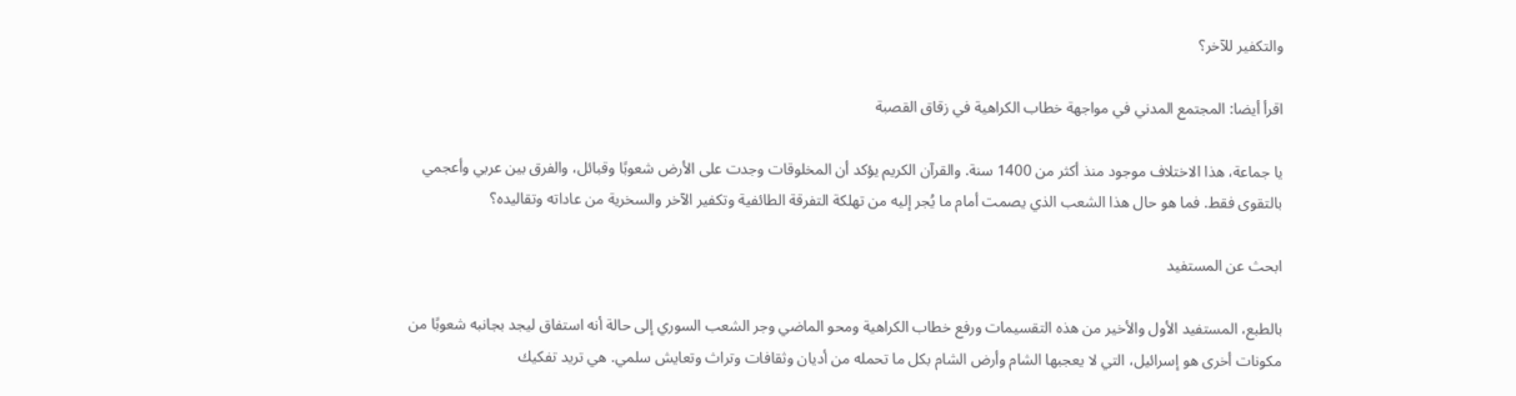والتكفير للآخر؟

اقرأ أيضا: المجتمع المدني في مواجهة خطاب الكراهية في زقاق القصبة

يا جماعة، هذا الاختلاف موجود منذ أكثر من 1400 سنة. والقرآن الكريم يؤكد أن المخلوقات وجدت على الأرض شعوبًا وقبائل، والفرق بين عربي وأعجمي بالتقوى فقط. فما هو حال هذا الشعب الذي يصمت أمام ما يُجر إليه من تهلكة التفرقة الطائفية وتكفير الآخر والسخرية من عاداته وتقاليده؟

ابحث عن المستفيد

بالطبع، المستفيد الأول والأخير من هذه التقسيمات ورفع خطاب الكراهية ومحو الماضي وجر الشعب السوري إلى حالة أنه استفاق ليجد بجانبه شعوبًا من مكونات أخرى هو إسرائيل، التي لا يعجبها الشام وأرض الشام بكل ما تحمله من أديان وثقافات وتراث وتعايش سلمي. هي تريد تفكيك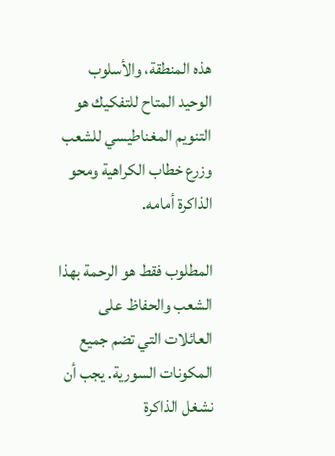هذه المنطقة، والأسلوب الوحيد المتاح للتفكيك هو التنويم المغناطيسي للشعب وزرع خطاب الكراهية ومحو الذاكرة أمامه.

المطلوب فقط هو الرحمة بهذا الشعب والحفاظ على العائلات التي تضم جميع المكونات السورية. يجب أن نشغل الذاكرة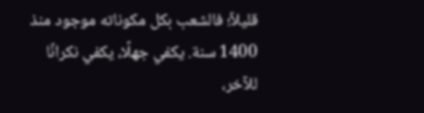قليلاً؛ فالشعب بكل مكوناته موجود منذ 1400 سنة. يكفي جهلًا، يكفي نكرانًا للآخر،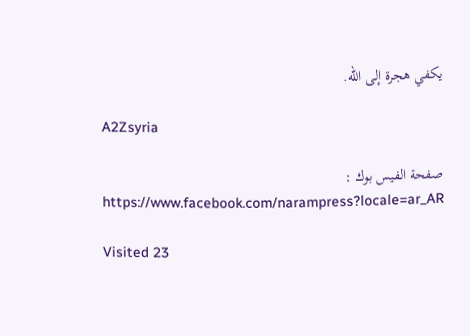يكفي هجرة إلى الله.

A2Zsyria

صفحة الفيس بوك : https://www.facebook.com/narampress?locale=ar_AR

Visited 23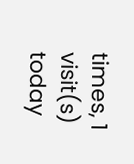times, 1 visit(s) today